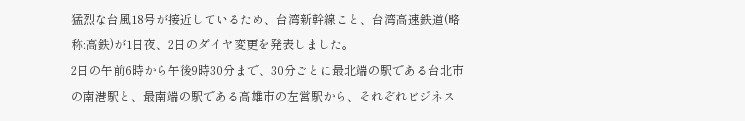猛烈な台風18号が接近しているため、台湾新幹線こと、台湾高速鉄道(略称:高鉄)が1日夜、2日のダイヤ変更を発表しました。
2日の午前6時から午後9時30分まで、30分ごとに最北端の駅である台北市の南港駅と、最南端の駅である高雄市の左営駅から、それぞれビジネス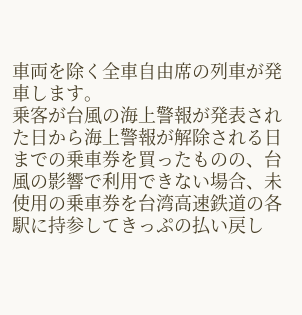車両を除く全車自由席の列車が発車します。
乗客が台風の海上警報が発表された日から海上警報が解除される日までの乗車券を買ったものの、台風の影響で利用できない場合、未使用の乗車券を台湾高速鉄道の各駅に持参してきっぷの払い戻し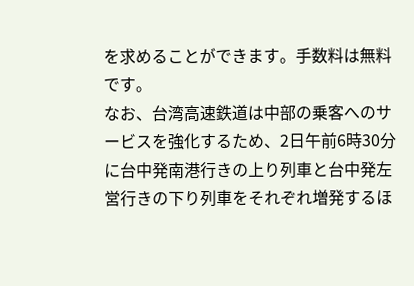を求めることができます。手数料は無料です。
なお、台湾高速鉄道は中部の乗客へのサービスを強化するため、2日午前6時30分に台中発南港行きの上り列車と台中発左営行きの下り列車をそれぞれ増発するほ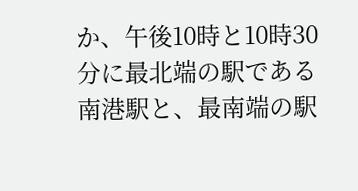か、午後10時と10時30分に最北端の駅である南港駅と、最南端の駅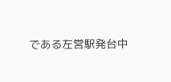である左営駅発台中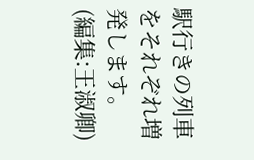駅行きの列車をそれぞれ増発します。
(編集:王淑卿)